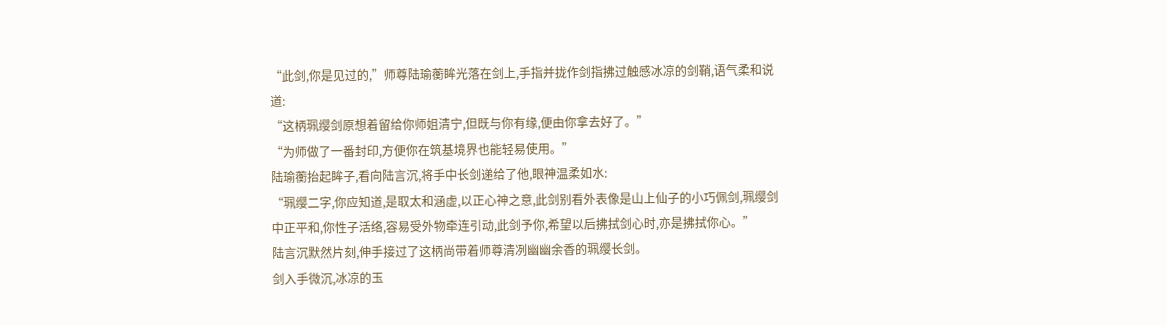“此剑,你是见过的,”师尊陆瑜蘅眸光落在剑上,手指并拢作剑指拂过触感冰凉的剑鞘,语气柔和说道:
“这柄珮缨剑原想着留给你师姐清宁,但既与你有缘,便由你拿去好了。”
“为师做了一番封印,方便你在筑基境界也能轻易使用。”
陆瑜蘅抬起眸子,看向陆言沉,将手中长剑递给了他,眼神温柔如水:
“珮缨二字,你应知道,是取太和涵虚,以正心神之意,此剑别看外表像是山上仙子的小巧佩剑,珮缨剑中正平和,你性子活络,容易受外物牵连引动,此剑予你,希望以后拂拭剑心时,亦是拂拭你心。”
陆言沉默然片刻,伸手接过了这柄尚带着师尊清冽幽幽余香的珮缨长剑。
剑入手微沉,冰凉的玉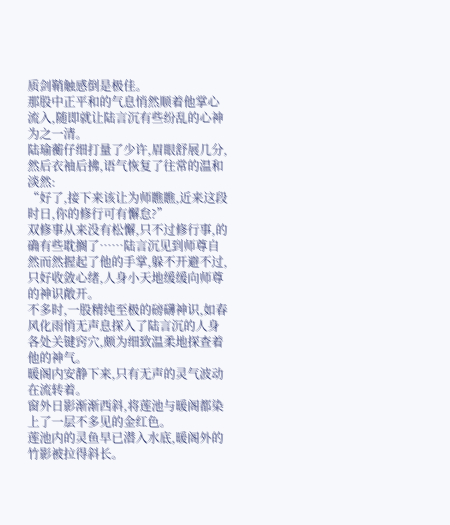质剑鞘触感倒是极佳。
那股中正平和的气息悄然顺着他掌心流入,随即就让陆言沉有些纷乱的心神为之一清。
陆瑜蘅仔细打量了少许,眉眼舒展几分,然后衣袖后拂,语气恢复了往常的温和淡然:
“好了,接下来该让为师瞧瞧,近来这段时日,你的修行可有懈怠?”
双修事从来没有松懈,只不过修行事,的确有些耽搁了……陆言沉见到师尊自然而然握起了他的手掌,躲不开避不过,只好收敛心绪,人身小天地缓缓向师尊的神识敞开。
不多时,一股精纯至极的磅礴神识,如春风化雨悄无声息探入了陆言沉的人身各处关键窍穴,颇为细致温柔地探查着他的神气。
暖阁内安静下来,只有无声的灵气波动在流转着。
窗外日影渐渐西斜,将莲池与暖阁都染上了一层不多见的金红色。
莲池内的灵鱼早已潜入水底,暖阁外的竹影被拉得斜长。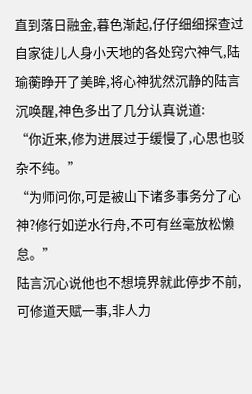直到落日融金,暮色渐起,仔仔细细探查过自家徒儿人身小天地的各处窍穴神气,陆瑜蘅睁开了美眸,将心神犹然沉静的陆言沉唤醒,神色多出了几分认真说道:
“你近来,修为进展过于缓慢了,心思也驳杂不纯。”
“为师问你,可是被山下诸多事务分了心神?修行如逆水行舟,不可有丝毫放松懒怠。”
陆言沉心说他也不想境界就此停步不前,可修道天赋一事,非人力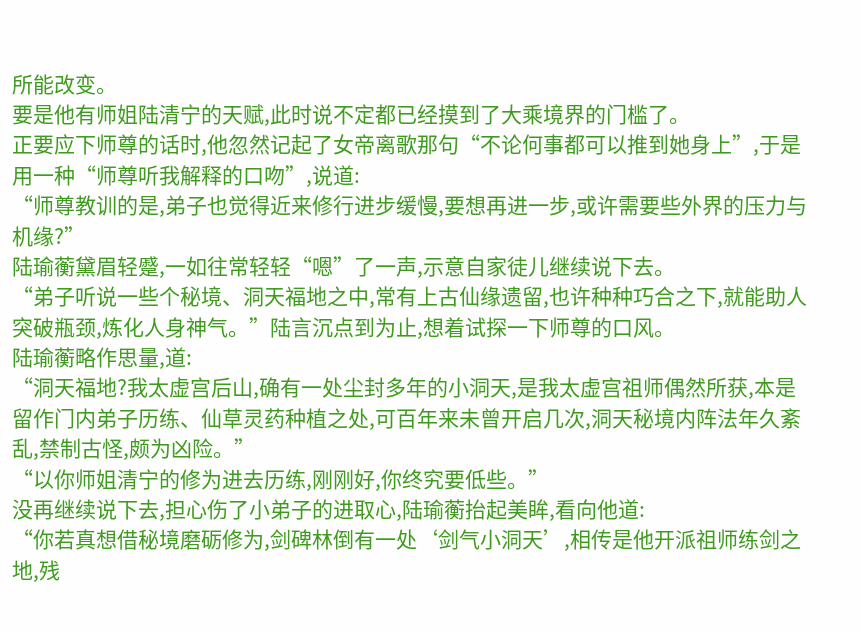所能改变。
要是他有师姐陆清宁的天赋,此时说不定都已经摸到了大乘境界的门槛了。
正要应下师尊的话时,他忽然记起了女帝离歌那句“不论何事都可以推到她身上”,于是用一种“师尊听我解释的口吻”,说道:
“师尊教训的是,弟子也觉得近来修行进步缓慢,要想再进一步,或许需要些外界的压力与机缘?”
陆瑜蘅黛眉轻蹙,一如往常轻轻“嗯”了一声,示意自家徒儿继续说下去。
“弟子听说一些个秘境、洞天福地之中,常有上古仙缘遗留,也许种种巧合之下,就能助人突破瓶颈,炼化人身神气。”陆言沉点到为止,想着试探一下师尊的口风。
陆瑜蘅略作思量,道:
“洞天福地?我太虚宫后山,确有一处尘封多年的小洞天,是我太虚宫祖师偶然所获,本是留作门内弟子历练、仙草灵药种植之处,可百年来未曾开启几次,洞天秘境内阵法年久紊乱,禁制古怪,颇为凶险。”
“以你师姐清宁的修为进去历练,刚刚好,你终究要低些。”
没再继续说下去,担心伤了小弟子的进取心,陆瑜蘅抬起美眸,看向他道:
“你若真想借秘境磨砺修为,剑碑林倒有一处‘剑气小洞天’,相传是他开派祖师练剑之地,残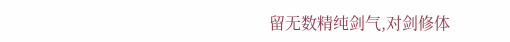留无数精纯剑气,对剑修体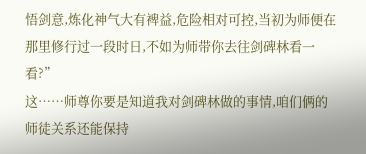悟剑意,炼化神气大有裨益,危险相对可控,当初为师便在那里修行过一段时日,不如为师带你去往剑碑林看一看?”
这……师尊你要是知道我对剑碑林做的事情,咱们俩的师徒关系还能保持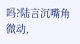吗?陆言沉嘴角微动,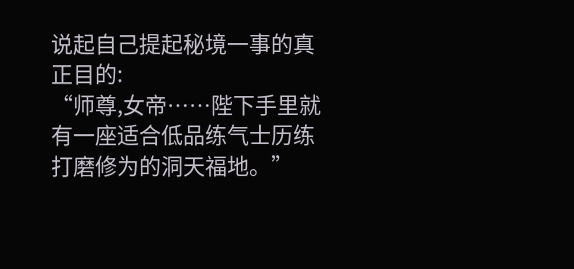说起自己提起秘境一事的真正目的:
“师尊,女帝……陛下手里就有一座适合低品练气士历练打磨修为的洞天福地。”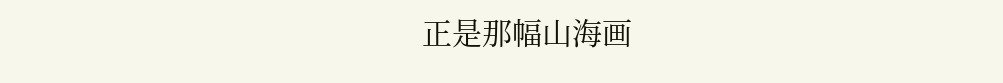正是那幅山海画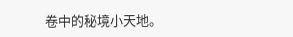卷中的秘境小天地。